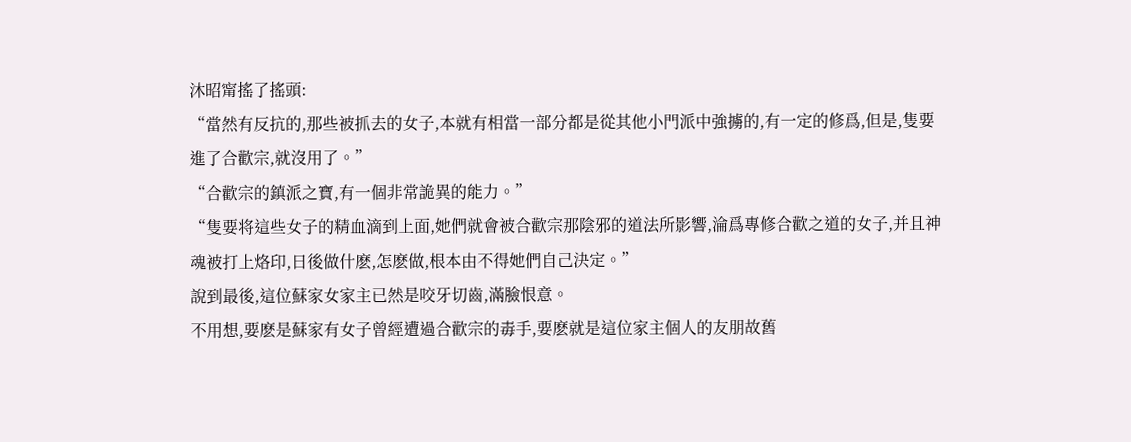沐昭甯搖了搖頭:
“當然有反抗的,那些被抓去的女子,本就有相當一部分都是從其他小門派中強擄的,有一定的修爲,但是,隻要進了合歡宗,就沒用了。”
“合歡宗的鎮派之寶,有一個非常詭異的能力。”
“隻要将這些女子的精血滴到上面,她們就會被合歡宗那陰邪的道法所影響,淪爲專修合歡之道的女子,并且神魂被打上烙印,日後做什麽,怎麽做,根本由不得她們自己決定。”
說到最後,這位蘇家女家主已然是咬牙切齒,滿臉恨意。
不用想,要麽是蘇家有女子曾經遭過合歡宗的毒手,要麽就是這位家主個人的友朋故舊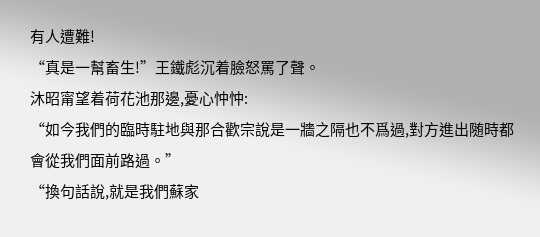有人遭難!
“真是一幫畜生!”王鐵彪沉着臉怒罵了聲。
沐昭甯望着荷花池那邊,憂心忡忡:
“如今我們的臨時駐地與那合歡宗說是一牆之隔也不爲過,對方進出随時都會從我們面前路過。”
“換句話說,就是我們蘇家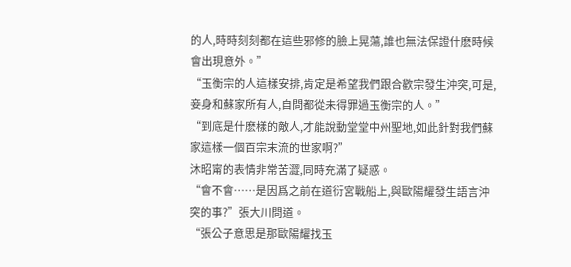的人,時時刻刻都在這些邪修的臉上晃蕩,誰也無法保證什麽時候會出現意外。”
“玉衡宗的人這樣安排,肯定是希望我們跟合歡宗發生沖突,可是,妾身和蘇家所有人,自問都從未得罪過玉衡宗的人。”
“到底是什麽樣的敵人,才能說動堂堂中州聖地,如此針對我們蘇家這樣一個百宗末流的世家啊?”
沐昭甯的表情非常苦澀,同時充滿了疑惑。
“會不會……是因爲之前在道衍宮戰船上,與歐陽耀發生語言沖突的事?”張大川問道。
“張公子意思是那歐陽耀找玉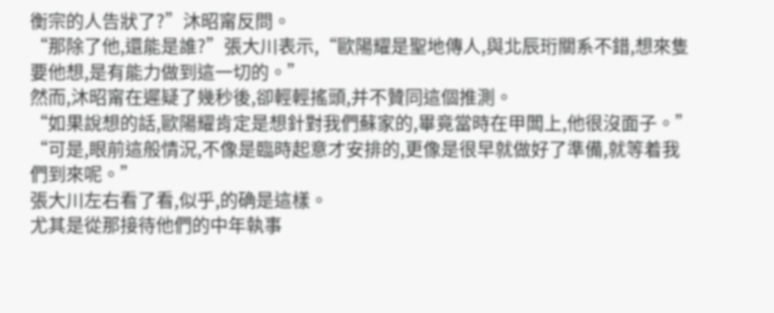衡宗的人告狀了?”沐昭甯反問。
“那除了他,還能是誰?”張大川表示,“歐陽耀是聖地傳人,與北辰珩關系不錯,想來隻要他想,是有能力做到這一切的。”
然而,沐昭甯在遲疑了幾秒後,卻輕輕搖頭,并不贊同這個推測。
“如果說想的話,歐陽耀肯定是想針對我們蘇家的,畢竟當時在甲闆上,他很沒面子。”
“可是,眼前這般情況,不像是臨時起意才安排的,更像是很早就做好了準備,就等着我們到來呢。”
張大川左右看了看,似乎,的确是這樣。
尤其是從那接待他們的中年執事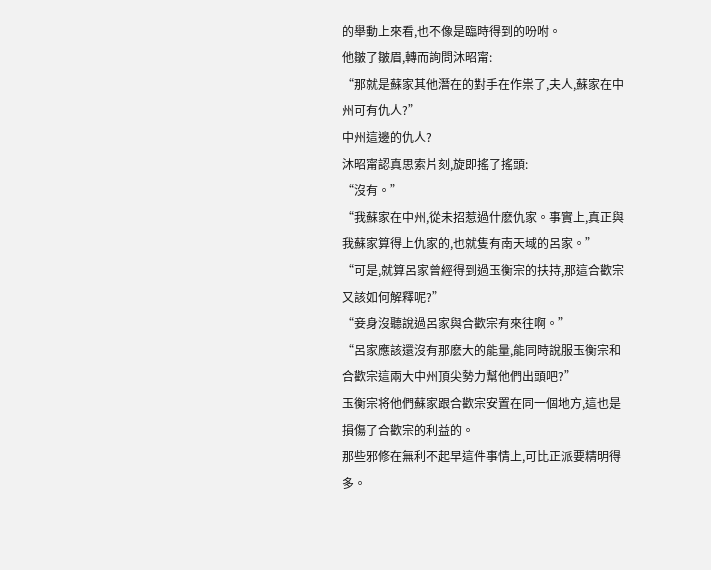的舉動上來看,也不像是臨時得到的吩咐。
他皺了皺眉,轉而詢問沐昭甯:
“那就是蘇家其他潛在的對手在作祟了,夫人,蘇家在中州可有仇人?”
中州這邊的仇人?
沐昭甯認真思索片刻,旋即搖了搖頭:
“沒有。”
“我蘇家在中州,從未招惹過什麽仇家。事實上,真正與我蘇家算得上仇家的,也就隻有南天域的呂家。”
“可是,就算呂家曾經得到過玉衡宗的扶持,那這合歡宗又該如何解釋呢?”
“妾身沒聽說過呂家與合歡宗有來往啊。”
“呂家應該還沒有那麽大的能量,能同時說服玉衡宗和合歡宗這兩大中州頂尖勢力幫他們出頭吧?”
玉衡宗将他們蘇家跟合歡宗安置在同一個地方,這也是損傷了合歡宗的利益的。
那些邪修在無利不起早這件事情上,可比正派要精明得多。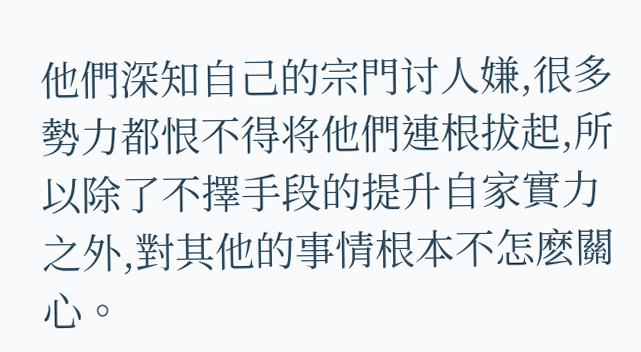他們深知自己的宗門讨人嫌,很多勢力都恨不得将他們連根拔起,所以除了不擇手段的提升自家實力之外,對其他的事情根本不怎麽關心。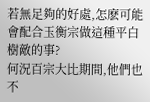若無足夠的好處,怎麽可能會配合玉衡宗做這種平白樹敵的事?
何況百宗大比期間,他們也不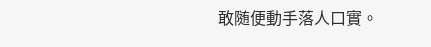敢随便動手落人口實。